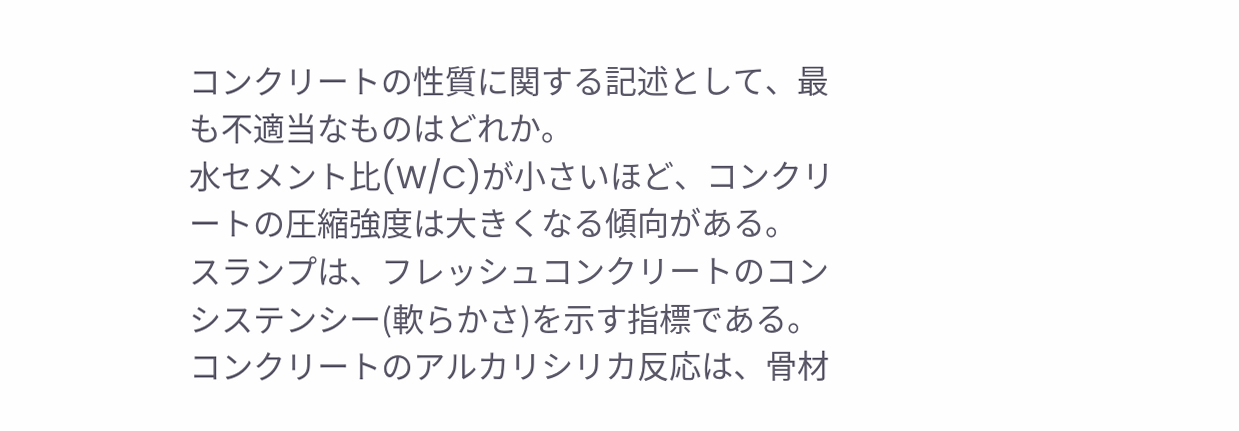コンクリートの性質に関する記述として、最も不適当なものはどれか。
水セメント比(W/C)が小さいほど、コンクリートの圧縮強度は大きくなる傾向がある。
スランプは、フレッシュコンクリートのコンシステンシー(軟らかさ)を示す指標である。
コンクリートのアルカリシリカ反応は、骨材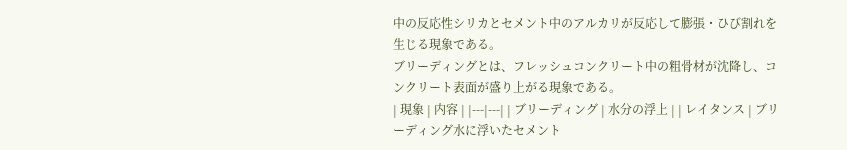中の反応性シリカとセメント中のアルカリが反応して膨張・ひび割れを生じる現象である。
ブリーディングとは、フレッシュコンクリート中の粗骨材が沈降し、コンクリート表面が盛り上がる現象である。
| 現象 | 内容 | |---|---| | ブリーディング | 水分の浮上 | | レイタンス | ブリーディング水に浮いたセメント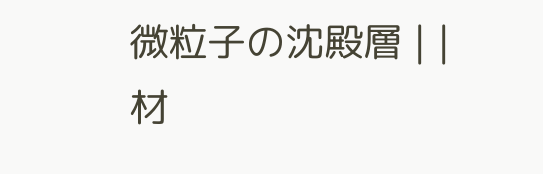微粒子の沈殿層 | | 材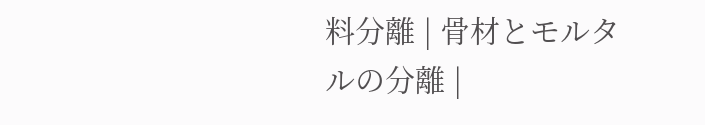料分離 | 骨材とモルタルの分離 |